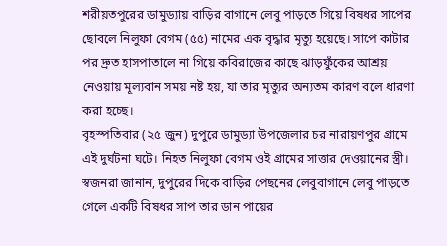শরীয়তপুরের ডামুড্যায় বাড়ির বাগানে লেবু পাড়তে গিয়ে বিষধর সাপের ছোবলে নিলুফা বেগম (৫৫) নামের এক বৃদ্ধার মৃত্যু হয়েছে। সাপে কাটার পর দ্রুত হাসপাতালে না গিয়ে কবিরাজের কাছে ঝাড়ফুঁকের আশ্রয় নেওয়ায় মূল্যবান সময় নষ্ট হয়, যা তার মৃত্যুর অন্যতম কারণ বলে ধারণা করা হচ্ছে।
বৃহস্পতিবার (২৫ জুন) দুপুরে ডামুড্যা উপজেলার চর নারায়ণপুর গ্রামে এই দুর্ঘটনা ঘটে। নিহত নিলুফা বেগম ওই গ্রামের সাত্তার দেওয়ানের স্ত্রী। স্বজনরা জানান, দুপুরের দিকে বাড়ির পেছনের লেবুবাগানে লেবু পাড়তে গেলে একটি বিষধর সাপ তার ডান পায়ের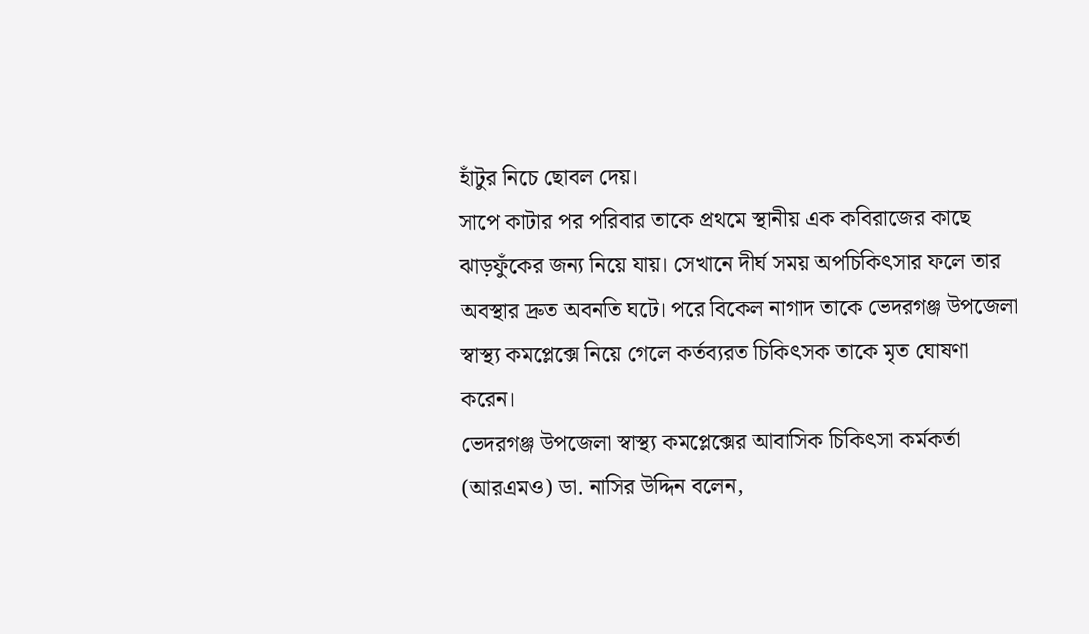হাঁটুর নিচে ছোবল দেয়।
সাপে কাটার পর পরিবার তাকে প্রথমে স্থানীয় এক কবিরাজের কাছে ঝাড়ফুঁকের জন্য নিয়ে যায়। সেখানে দীর্ঘ সময় অপচিকিৎসার ফলে তার অবস্থার দ্রুত অবনতি ঘটে। পরে বিকেল নাগাদ তাকে ভেদরগঞ্জ উপজেলা স্বাস্থ্য কমপ্লেক্সে নিয়ে গেলে কর্তব্যরত চিকিৎসক তাকে মৃত ঘোষণা করেন।
ভেদরগঞ্জ উপজেলা স্বাস্থ্য কমপ্লেক্সের আবাসিক চিকিৎসা কর্মকর্তা (আরএমও) ডা. নাসির উদ্দিন বলেন,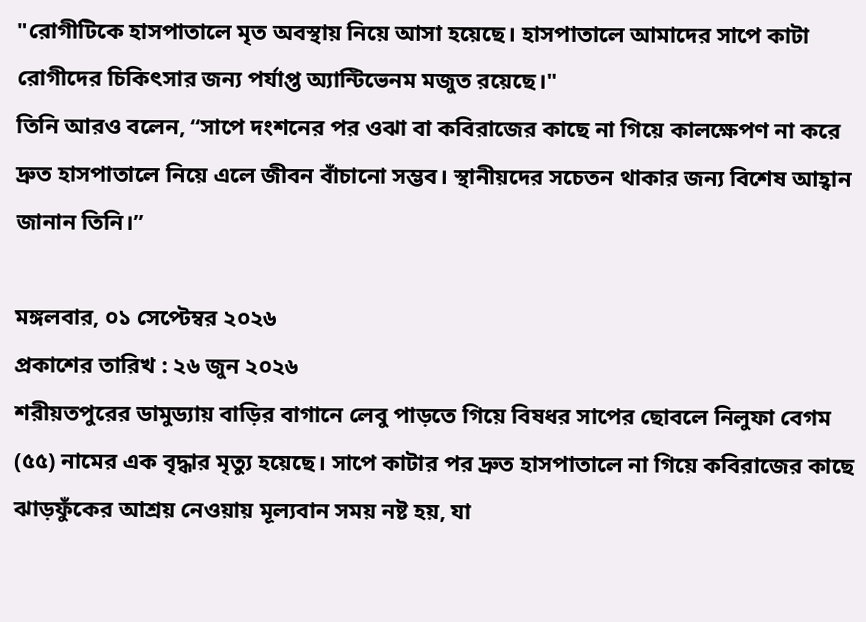"রোগীটিকে হাসপাতালে মৃত অবস্থায় নিয়ে আসা হয়েছে। হাসপাতালে আমাদের সাপে কাটা রোগীদের চিকিৎসার জন্য পর্যাপ্ত অ্যান্টিভেনম মজুত রয়েছে।"
তিনি আরও বলেন, “সাপে দংশনের পর ওঝা বা কবিরাজের কাছে না গিয়ে কালক্ষেপণ না করে দ্রুত হাসপাতালে নিয়ে এলে জীবন বাঁচানো সম্ভব। স্থানীয়দের সচেতন থাকার জন্য বিশেষ আহ্বান জানান তিনি।”

মঙ্গলবার, ০১ সেপ্টেম্বর ২০২৬
প্রকাশের তারিখ : ২৬ জুন ২০২৬
শরীয়তপুরের ডামুড্যায় বাড়ির বাগানে লেবু পাড়তে গিয়ে বিষধর সাপের ছোবলে নিলুফা বেগম (৫৫) নামের এক বৃদ্ধার মৃত্যু হয়েছে। সাপে কাটার পর দ্রুত হাসপাতালে না গিয়ে কবিরাজের কাছে ঝাড়ফুঁকের আশ্রয় নেওয়ায় মূল্যবান সময় নষ্ট হয়, যা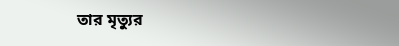তার মৃত্যুর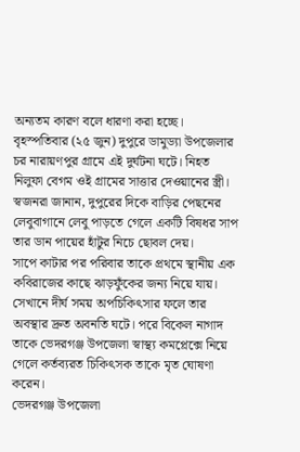অন্যতম কারণ বলে ধারণা করা হচ্ছে।
বৃহস্পতিবার (২৫ জুন) দুপুরে ডামুড্যা উপজেলার চর নারায়ণপুর গ্রামে এই দুর্ঘটনা ঘটে। নিহত নিলুফা বেগম ওই গ্রামের সাত্তার দেওয়ানের স্ত্রী। স্বজনরা জানান, দুপুরের দিকে বাড়ির পেছনের লেবুবাগানে লেবু পাড়তে গেলে একটি বিষধর সাপ তার ডান পায়ের হাঁটুর নিচে ছোবল দেয়।
সাপে কাটার পর পরিবার তাকে প্রথমে স্থানীয় এক কবিরাজের কাছে ঝাড়ফুঁকের জন্য নিয়ে যায়। সেখানে দীর্ঘ সময় অপচিকিৎসার ফলে তার অবস্থার দ্রুত অবনতি ঘটে। পরে বিকেল নাগাদ তাকে ভেদরগঞ্জ উপজেলা স্বাস্থ্য কমপ্লেক্সে নিয়ে গেলে কর্তব্যরত চিকিৎসক তাকে মৃত ঘোষণা করেন।
ভেদরগঞ্জ উপজেলা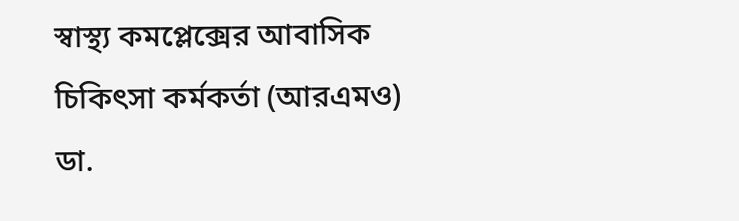স্বাস্থ্য কমপ্লেক্সের আবাসিক চিকিৎসা কর্মকর্তা (আরএমও) ডা.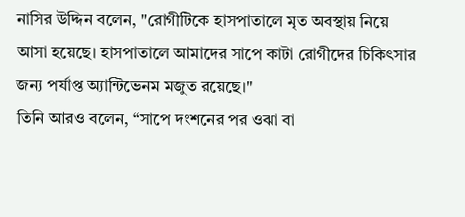নাসির উদ্দিন বলেন, "রোগীটিকে হাসপাতালে মৃত অবস্থায় নিয়ে আসা হয়েছে। হাসপাতালে আমাদের সাপে কাটা রোগীদের চিকিৎসার জন্য পর্যাপ্ত অ্যান্টিভেনম মজুত রয়েছে।"
তিনি আরও বলেন, “সাপে দংশনের পর ওঝা বা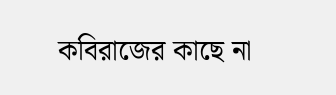কবিরাজের কাছে না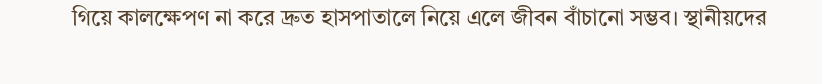গিয়ে কালক্ষেপণ না করে দ্রুত হাসপাতালে নিয়ে এলে জীবন বাঁচানো সম্ভব। স্থানীয়দের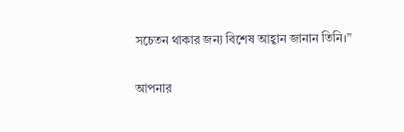সচেতন থাকার জন্য বিশেষ আহ্বান জানান তিনি।”

আপনার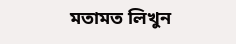মতামত লিখুন